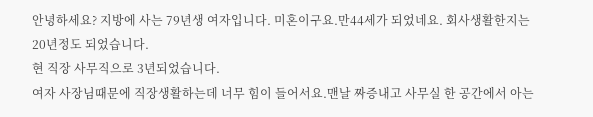안녕하세요? 지방에 사는 79년생 여자입니다. 미혼이구요.만44세가 되었네요. 회사생활한지는 20년정도 되었습니다.
현 직장 사무직으로 3년되었습니다.
여자 사장님때문에 직장생활하는데 너무 힘이 들어서요.맨날 짜증내고 사무실 한 공간에서 아는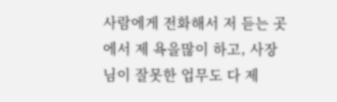사람에게 전화해서 저 듣는 곳에서 제 욕을많이 하고, 사장님이 잘못한 업무도 다 제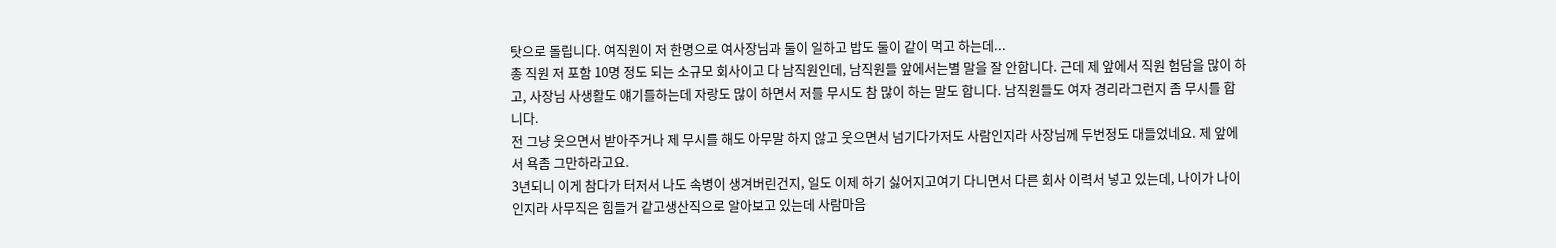탓으로 돌립니다. 여직원이 저 한명으로 여사장님과 둘이 일하고 밥도 둘이 같이 먹고 하는데...
총 직원 저 포함 10명 정도 되는 소규모 회사이고 다 남직원인데, 남직원들 앞에서는별 말을 잘 안합니다. 근데 제 앞에서 직원 험담을 많이 하고, 사장님 사생활도 얘기를하는데 자랑도 많이 하면서 저를 무시도 참 많이 하는 말도 합니다. 남직원들도 여자 경리라그런지 좀 무시를 합니다.
전 그냥 웃으면서 받아주거나 제 무시를 해도 아무말 하지 않고 웃으면서 넘기다가저도 사람인지라 사장님께 두번정도 대들었네요. 제 앞에서 욕좀 그만하라고요.
3년되니 이게 참다가 터저서 나도 속병이 생겨버린건지, 일도 이제 하기 싫어지고여기 다니면서 다른 회사 이력서 넣고 있는데, 나이가 나이인지라 사무직은 힘들거 같고생산직으로 알아보고 있는데 사람마음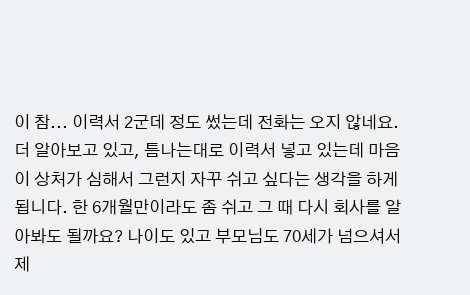이 참... 이력서 2군데 정도 썼는데 전화는 오지 않네요.
더 알아보고 있고, 틈나는대로 이력서 넣고 있는데 마음이 상처가 심해서 그런지 자꾸 쉬고 싶다는 생각을 하게 됩니다. 한 6개월만이라도 좀 쉬고 그 때 다시 회사를 알아봐도 될까요? 나이도 있고 부모님도 70세가 넘으셔서 제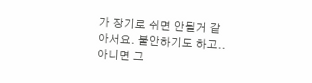가 장기로 쉬면 안될거 같아서요. 불안하기도 하고.. 아니면 그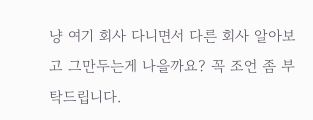냥 여기 회사 다니면서 다른 회사 알아보고 그만두는게 나을까요? 꼭 조언 좀 부탁드립니다.